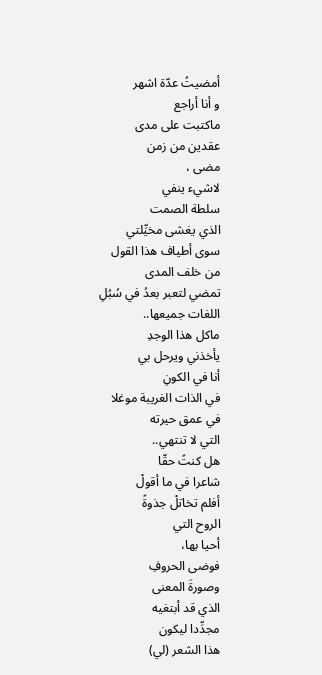أمضيتُ عدّة اشهر
و أنا أراجع
ماكتبت على مدى
عقدين من زمن
مضى ،
لاشيء ينفي
سلطة الصمت
الذي يغشى مخيِّلتي
سوى أطياف هذا القول
من خلف المدى
تمضي لتعبر بعدُ في سُبُلِ
اللغات جميعها..
ماكل هذا الوجدِ
يأخذني ويرحل بي
أنا في الكونِ
في الذات الغريبة موغلا
في عمق حيرته
التي لا تنتهي..
هل كنتً حقّا
شاعرا في ما أقولْ
أفلم تخاتلْ جذوةً
الروح التي
أحيا بها،
فوضى الحروفِ
وصورةَ المعنى
الذي قد أبتغيه
مجدِّدا ليكون
هذا الشعر (لي)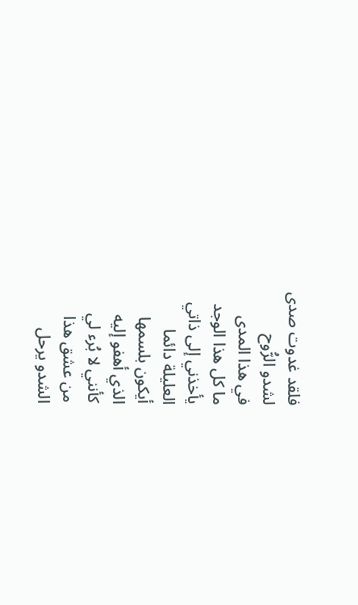فلقد غدوت صدى
لشدو الرُّوح
في هذا المدى
ما كل هذا الوجد
يأخذني إلى ذاتي
العليلة دائما
أيكون بلسمها
الذي أهفو إليه
كأنني لا بُرء لي
من عشق هذا
الشدو يرحل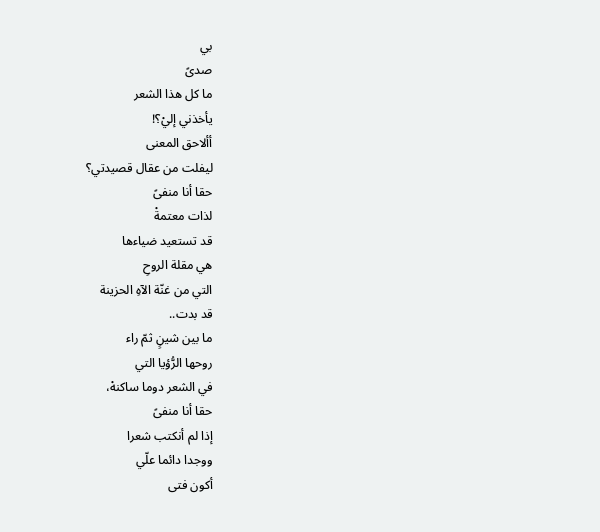بي
صدىً
ما كل هذا الشعر
يأخذني إليْ؟!
أألاحق المعنى
ليفلت من عقال قصيدتي؟
حقا أنا منفىً
لذات معتمةْ
قد تستعيد ضياءها
هي مقلة الروحِ
التي من غنّة الآهِ الحزينة
قد بدت..
ما بين شينٍ ثمّ راء
روحها الرُّؤيا التي
في الشعر دوما ساكنهْ،
حقا أنا منفىً
إذا لم أنكتب شعرا
ووجدا دائما علّي
أكون فتى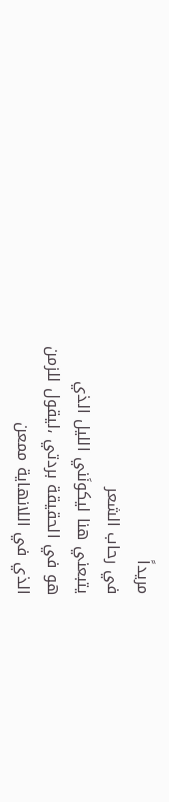مريداً
في رحاب الشعر
يتبعني هنا ليكونَني الليل الذي
هو في الحقيقة بردتي ،ليقول للزمن
الذي في اللانهاية ممعن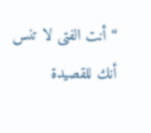“أنت الفتى لا تنس
أنك للقصيدة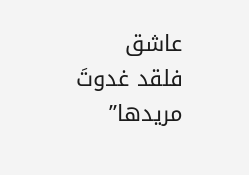عاشق
فلقد غدوتَ مريدها”